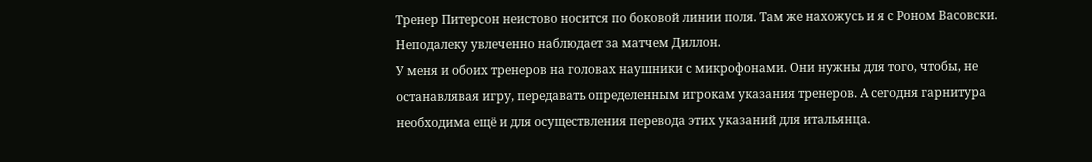Тренер Питерсон неистово носится по боковой линии поля. Там же нахожусь и я с Роном Васовски. Неподалеку увлеченно наблюдает за матчем Диллон.
У меня и обоих тренеров на головах наушники с микрофонами. Они нужны для того, чтобы, не останавлявая игру, передавать определенным игрокам указания тренеров. А сегодня гарнитура необходима ещё и для осуществления перевода этих указаний для итальянца.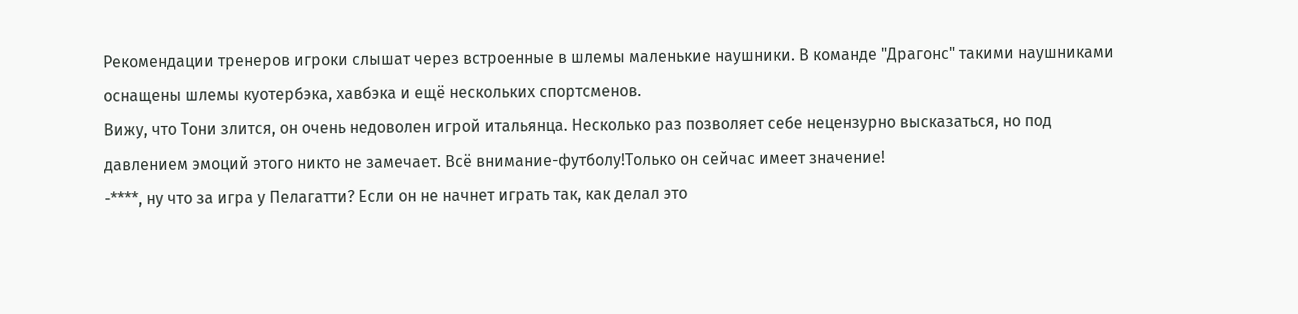Рекомендации тренеров игроки слышат через встроенные в шлемы маленькие наушники. В команде "Драгонс" такими наушниками оснащены шлемы куотербэка, хавбэка и ещё нескольких спортсменов.
Вижу, что Тони злится, он очень недоволен игрой итальянца. Несколько раз позволяет себе нецензурно высказаться, но под давлением эмоций этого никто не замечает. Всё внимание-футболу!Только он сейчас имеет значение!
-****, ну что за игра у Пелагатти? Если он не начнет играть так, как делал это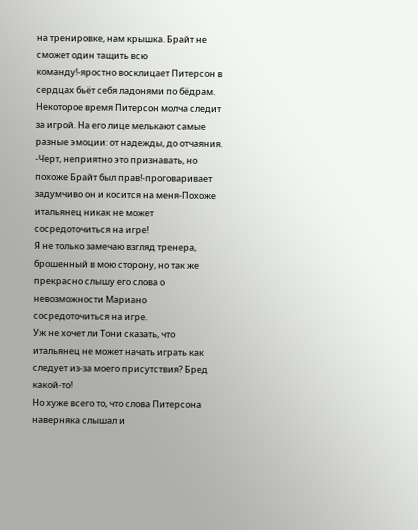на тренировке, нам крышка. Брайт не сможет один тащить всю команду!-яростно восклицает Питерсон в сердцах бьёт себя ладонями по бёдрам.
Некоторое время Питерсон молча следит за игрой. На его лице мелькают самые разные эмоции: от надежды, до отчаяния.
-Черт, неприятно это признавать, но похоже Брайт был прав!-проговаривает задумчиво он и косится на меня-Похоже итальянец никак не может сосредоточиться на игре!
Я не только замечаю взгляд тренера, брошенный в мою сторону, но так же прекрасно слышу его слова о невозможности Мариано сосредоточиться на игре.
Уж не хочет ли Тони сказать, что итальянец не может начать играть как следует из-за моего присутствия? Бред какой-то!
Но хуже всего то, что слова Питерсона наверняка слышал и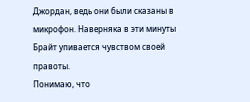Джордан, ведь они были сказаны в микрофон. Наверняка в эти минуты Брайт упивается чувством своей правоты.
Понимаю, что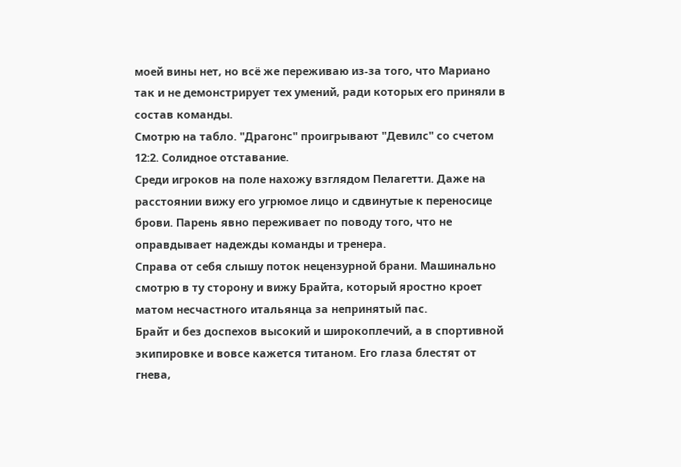моей вины нет, но всё же переживаю из-за того, что Мариано так и не демонстрирует тех умений, ради которых его приняли в состав команды.
Смотрю на табло. "Драгонс" проигрывают "Девилс" со счетом 12:2. Солидное отставание.
Среди игроков на поле нахожу взглядом Пелагетти. Даже на расстоянии вижу его угрюмое лицо и сдвинутые к переносице брови. Парень явно переживает по поводу того, что не оправдывает надежды команды и тренера.
Справа от себя слышу поток нецензурной брани. Машинально смотрю в ту сторону и вижу Брайта, который яростно кроет матом несчастного итальянца за непринятый пас.
Брайт и без доспехов высокий и широкоплечий, а в спортивной экипировке и вовсе кажется титаном. Его глаза блестят от гнева,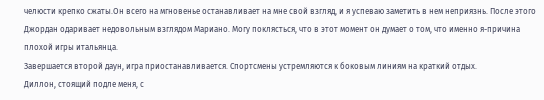челюсти крепко сжаты.Он всего на мгновенье останавливает на мне свой взгляд, и я успеваю заметить в нем неприязнь. После этого Джордан одаривает недовольным взглядом Мариано. Могу поклясться, что в этот момент он думает о том, что именно я-причина плохой игры итальянца.
Завершается второй даун, игра приостанавливается. Спортсмены устремляются к боковым линиям на краткий отдых.
Диллон, стоящий подле меня, с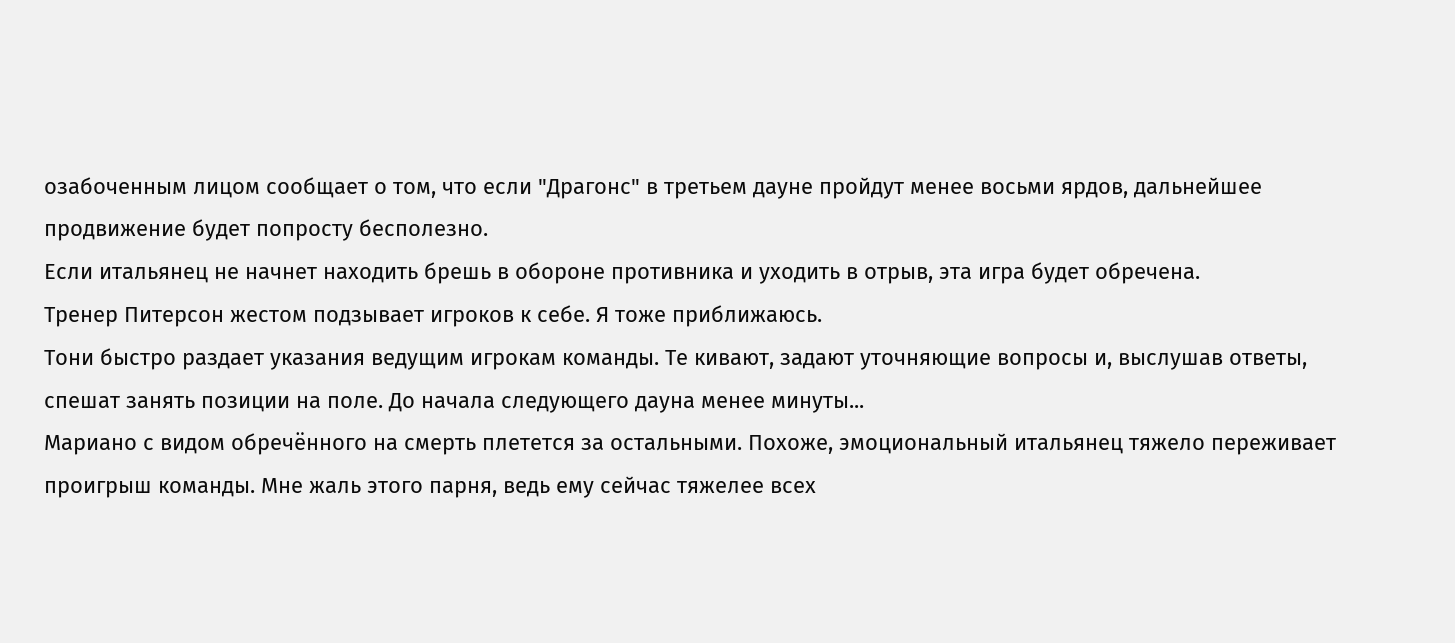озабоченным лицом сообщает о том, что если "Драгонс" в третьем дауне пройдут менее восьми ярдов, дальнейшее продвижение будет попросту бесполезно.
Если итальянец не начнет находить брешь в обороне противника и уходить в отрыв, эта игра будет обречена.
Тренер Питерсон жестом подзывает игроков к себе. Я тоже приближаюсь.
Тони быстро раздает указания ведущим игрокам команды. Те кивают, задают уточняющие вопросы и, выслушав ответы, спешат занять позиции на поле. До начала следующего дауна менее минуты...
Мариано с видом обречённого на смерть плетется за остальными. Похоже, эмоциональный итальянец тяжело переживает проигрыш команды. Мне жаль этого парня, ведь ему сейчас тяжелее всех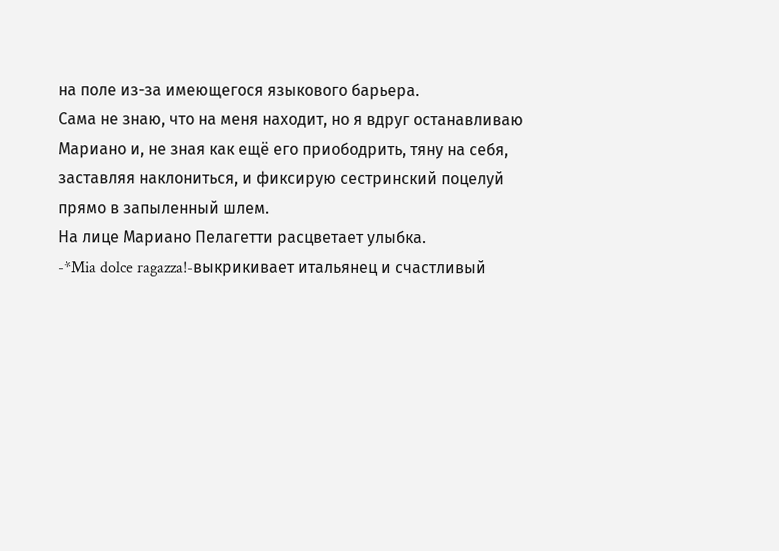на поле из-за имеющегося языкового барьера.
Сама не знаю, что на меня находит, но я вдруг останавливаю Мариано и, не зная как ещё его приободрить, тяну на себя, заставляя наклониться, и фиксирую сестринский поцелуй прямо в запыленный шлем.
На лице Мариано Пелагетти расцветает улыбка.
-*Mia dolce ragazza!-выкрикивает итальянец и счастливый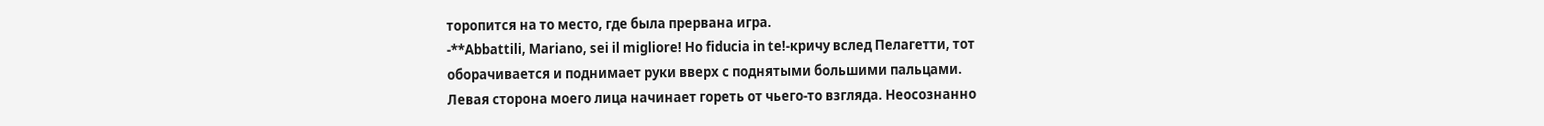торопится на то место, где была прервана игра.
-**Abbattili, Mariano, sei il migliore! Ho fiducia in te!-кричу вслед Пелагетти, тот оборачивается и поднимает руки вверх с поднятыми большими пальцами.
Левая сторона моего лица начинает гореть от чьего-то взгляда. Неосознанно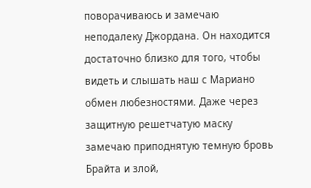поворачиваюсь и замечаю неподалеку Джордана. Он находится достаточно близко для того, чтобы видеть и слышать наш с Мариано обмен любезностями. Даже через защитную решетчатую маску замечаю приподнятую темную бровь Брайта и злой,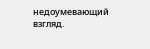недоумевающий взгляд.